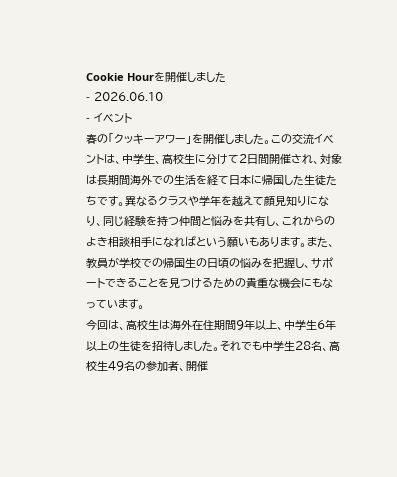Cookie Hourを開催しました
- 2026.06.10
- イベント
春の「クッキーアワー」を開催しました。この交流イベントは、中学生、高校生に分けて2日間開催され、対象は長期間海外での生活を経て日本に帰国した生徒たちです。異なるクラスや学年を越えて顔見知りになり、同じ経験を持つ仲間と悩みを共有し、これからのよき相談相手になればという願いもあります。また、教員が学校での帰国生の日頃の悩みを把握し、サポートできることを見つけるための貴重な機会にもなっています。
今回は、高校生は海外在住期間9年以上、中学生6年以上の生徒を招待しました。それでも中学生28名、高校生49名の参加者、開催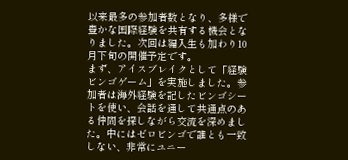以来最多の参加者数となり、多様で豊かな国際経験を共有する機会となりました。次回は編入生も加わり10月下旬の開催予定です。
まず、アイスブレイクとして「経験ビンゴゲーム」を実施しました。参加者は海外経験を記したビンゴシートを使い、会話を通して共通点のある仲間を探しながら交流を深めました。中にはゼロビンゴで誰とも一致しない、非常にユニー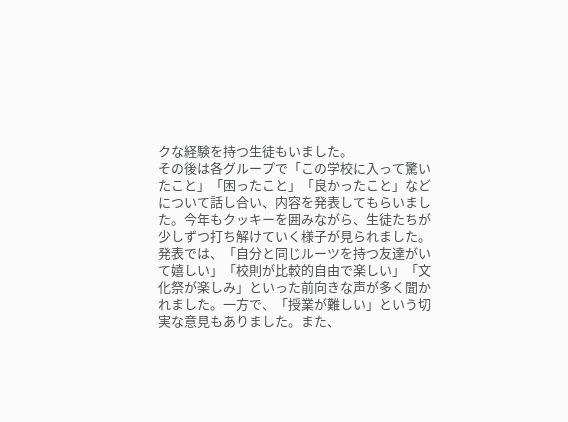クな経験を持つ生徒もいました。
その後は各グループで「この学校に入って驚いたこと」「困ったこと」「良かったこと」などについて話し合い、内容を発表してもらいました。今年もクッキーを囲みながら、生徒たちが少しずつ打ち解けていく様子が見られました。発表では、「自分と同じルーツを持つ友達がいて嬉しい」「校則が比較的自由で楽しい」「文化祭が楽しみ」といった前向きな声が多く聞かれました。一方で、「授業が難しい」という切実な意見もありました。また、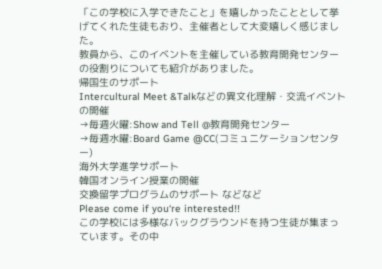「この学校に入学できたこと」を嬉しかったこととして挙げてくれた生徒もおり、主催者として大変嬉しく感じました。
教員から、このイベントを主催している教育開発センターの役割りについても紹介がありました。
帰国生のサポート
Intercultural Meet &Talkなどの異文化理解・交流イベントの開催
→毎週火曜:Show and Tell @教育開発センター
→毎週水曜:Board Game @CC(コミュニケーションセンター)
海外大学進学サポート
韓国オンライン授業の開催
交換留学プログラムのサポート などなど
Please come if you‘re interested!!
この学校には多様なバックグラウンドを持つ生徒が集まっています。その中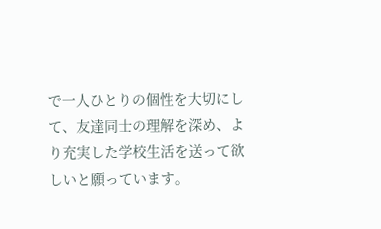で一人ひとりの個性を大切にして、友達同士の理解を深め、より充実した学校生活を送って欲しいと願っています。